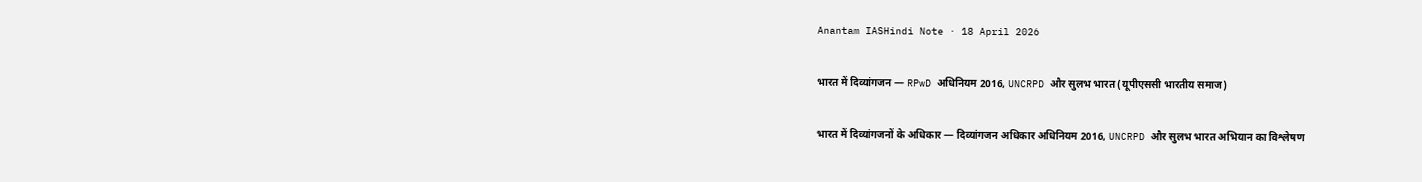Anantam IASHindi Note · 18 April 2026

भारत में दिव्यांगजन — RPwD अधिनियम 2016, UNCRPD और सुलभ भारत (यूपीएससी भारतीय समाज)

भारत में दिव्यांगजनों के अधिकार — दिव्यांगजन अधिकार अधिनियम 2016, UNCRPD और सुलभ भारत अभियान का विश्लेषण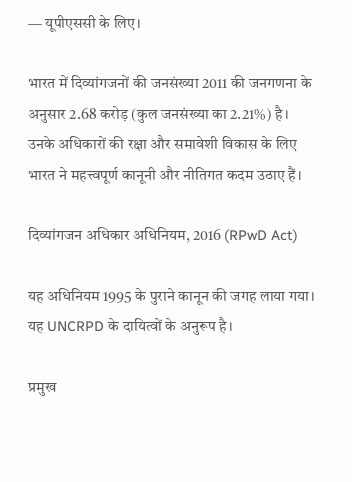— यूपीएससी के लिए।

भारत में दिव्यांगजनों की जनसंख्या 2011 की जनगणना के अनुसार 2.68 करोड़ (कुल जनसंख्या का 2.21%) है। उनके अधिकारों की रक्षा और समावेशी विकास के लिए भारत ने महत्त्वपूर्ण कानूनी और नीतिगत कदम उठाए हैं।

दिव्यांगजन अधिकार अधिनियम, 2016 (RPwD Act)

यह अधिनियम 1995 के पुराने कानून की जगह लाया गया। यह UNCRPD के दायित्वों के अनुरूप है।

प्रमुख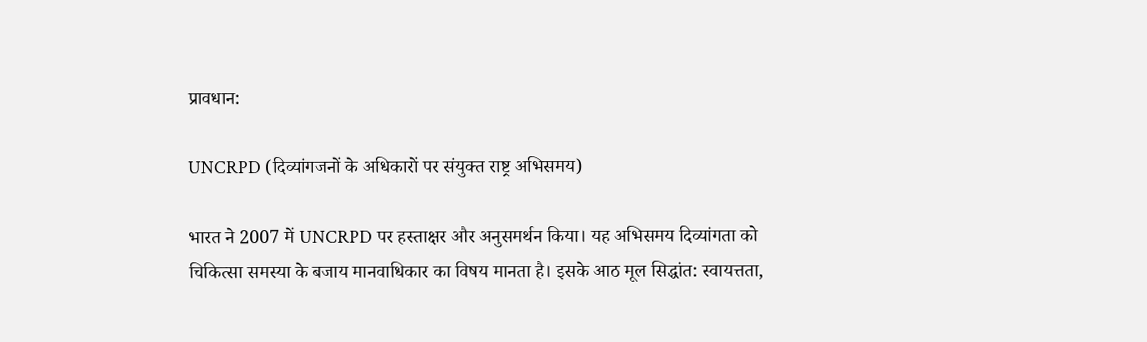प्रावधान:

UNCRPD (दिव्यांगजनों के अधिकारों पर संयुक्त राष्ट्र अभिसमय)

भारत ने 2007 में UNCRPD पर हस्ताक्षर और अनुसमर्थन किया। यह अभिसमय दिव्यांगता को चिकित्सा समस्या के बजाय मानवाधिकार का विषय मानता है। इसके आठ मूल सिद्धांत: स्वायत्तता,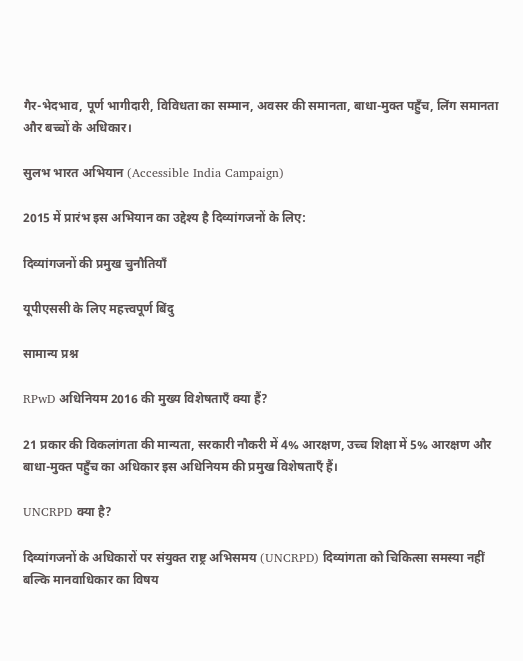गैर-भेदभाव, पूर्ण भागीदारी, विविधता का सम्मान, अवसर की समानता, बाधा-मुक्त पहुँच, लिंग समानता और बच्चों के अधिकार।

सुलभ भारत अभियान (Accessible India Campaign)

2015 में प्रारंभ इस अभियान का उद्देश्य है दिव्यांगजनों के लिए:

दिव्यांगजनों की प्रमुख चुनौतियाँ

यूपीएससी के लिए महत्त्वपूर्ण बिंदु

सामान्य प्रश्न

RPwD अधिनियम 2016 की मुख्य विशेषताएँ क्या हैं?

21 प्रकार की विकलांगता की मान्यता, सरकारी नौकरी में 4% आरक्षण, उच्च शिक्षा में 5% आरक्षण और बाधा-मुक्त पहुँच का अधिकार इस अधिनियम की प्रमुख विशेषताएँ हैं।

UNCRPD क्या है?

दिव्यांगजनों के अधिकारों पर संयुक्त राष्ट्र अभिसमय (UNCRPD) दिव्यांगता को चिकित्सा समस्या नहीं बल्कि मानवाधिकार का विषय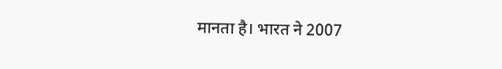मानता है। भारत ने 2007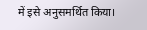में इसे अनुसमर्थित किया।